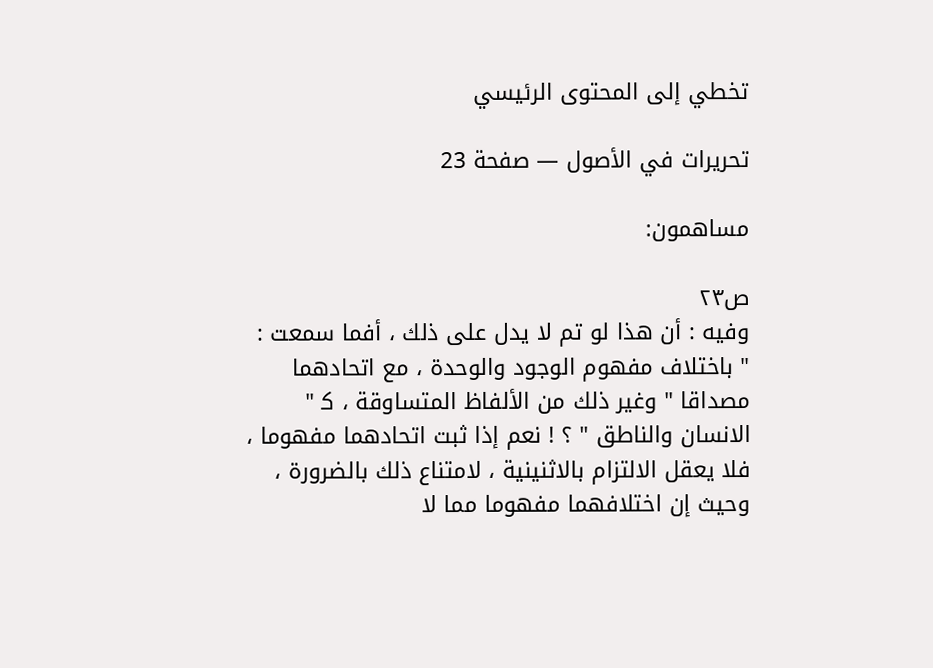تخطي إلى المحتوى الرئيسي

تحريرات في الأصول — صفحة 23

مساهمون:

ص٢٣
وفيه : أن هذا لو تم لا يدل على ذلك ، أفما سمعت : " باختلاف مفهوم الوجود والوحدة ، مع اتحادهما مصداقا " وغير ذلك من الألفاظ المتساوقة ، ك‍ " الانسان والناطق " ؟ ! نعم إذا ثبت اتحادهما مفهوما ، فلا يعقل الالتزام بالاثنينية ، لامتناع ذلك بالضرورة ، وحيث إن اختلافهما مفهوما مما لا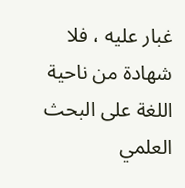غبار عليه ، فلا شهادة من ناحية اللغة على البحث العلمي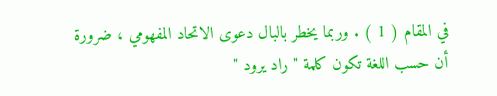في المقام ( 1 ) . وربما يخطر بالبال دعوى الاتحاد المفهومي ، ضرورة أن حسب اللغة تكون كلمة " راد يرود "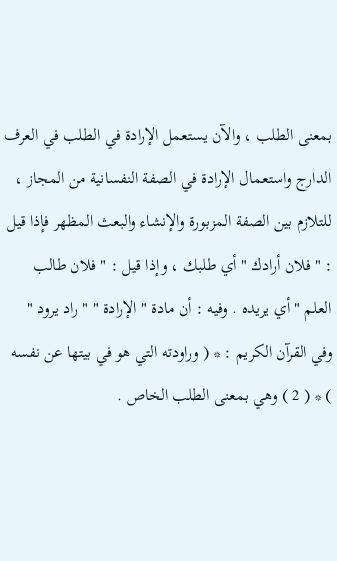بمعنى الطلب ، والآن يستعمل الإرادة في الطلب في العرف الدارج واستعمال الإرادة في الصفة النفسانية من المجاز ، للتلازم بين الصفة المزبورة والإنشاء والبعث المظهر فإذا قيل : " فلان أرادك " أي طلبك ، وإذا قيل : " فلان طالب العلم " أي يريده . وفيه : أن مادة " الإرادة " " راد يرود " وفي القرآن الكريم : * ( وراودته التي هو في بيتها عن نفسه ) * ( 2 ) وهي بمعنى الطلب الخاص .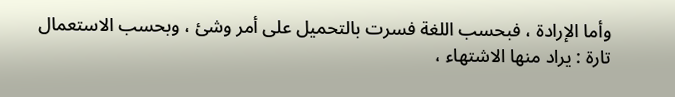وأما الإرادة ، فبحسب اللغة فسرت بالتحميل على أمر وشئ ، وبحسب الاستعمال تارة : يراد منها الاشتهاء ،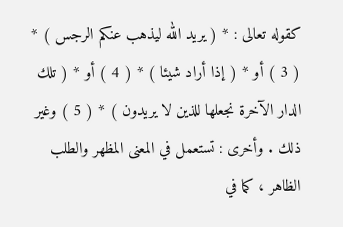كقوله تعالى : * ( يريد الله ليذهب عنكم الرجس ) * ( 3 ) أو * ( إذا أراد شيئا ) * ( 4 ) أو * ( تلك الدار الآخرة نجعلها للذين لا يريدون ) * ( 5 ) وغير ذلك . وأخرى : تستعمل في المعنى المظهر والطلب الظاهر ، كما في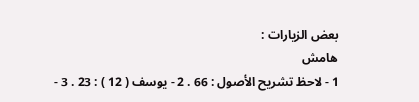بعض الزيارات :
هامش
1 - لاحظ تشريح الأصول : 66 . 2 - يوسف ( 12 ) : 23 . 3 -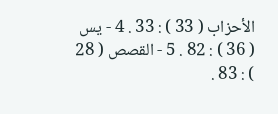الأحزاب ( 33 ) : 33 . 4 - يس ( 36 ) : 82 . 5 - القصص ( 28 ) : 83 .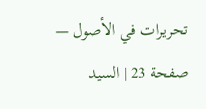تحريرات في الأصول — صفحة 23 | السيد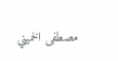مصطفى الخميني